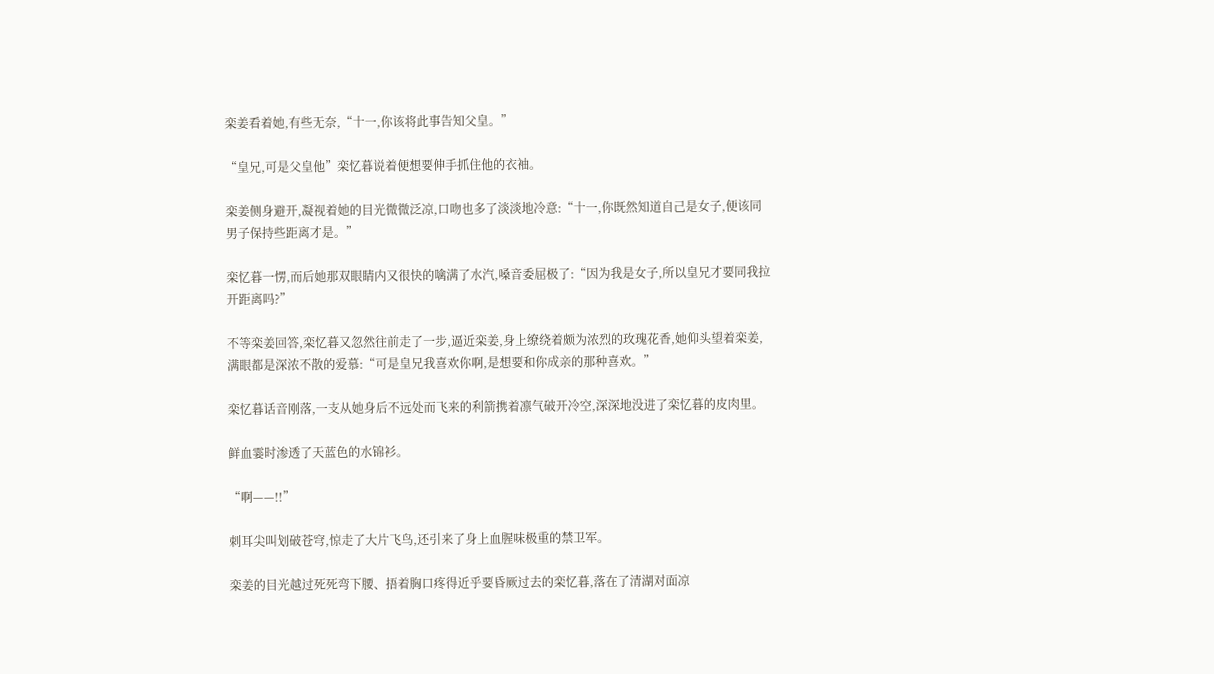栾姜看着她,有些无奈,“十一,你该将此事告知父皇。”

“皇兄,可是父皇他”栾忆暮说着便想要伸手抓住他的衣袖。

栾姜侧身避开,凝视着她的目光微微泛凉,口吻也多了淡淡地冷意:“十一,你既然知道自己是女子,便该同男子保持些距离才是。”

栾忆暮一愣,而后她那双眼睛内又很快的噙满了水汽,嗓音委屈极了:“因为我是女子,所以皇兄才要同我拉开距离吗?”

不等栾姜回答,栾忆暮又忽然往前走了一步,逼近栾姜,身上缭绕着颇为浓烈的玫瑰花香,她仰头望着栾姜,满眼都是深浓不散的爱慕:“可是皇兄我喜欢你啊,是想要和你成亲的那种喜欢。”

栾忆暮话音刚落,一支从她身后不远处而飞来的利箭携着凛气破开冷空,深深地没进了栾忆暮的皮肉里。

鲜血霎时渗透了天蓝色的水锦衫。

“啊——!!”

刺耳尖叫划破苍穹,惊走了大片飞鸟,还引来了身上血腥味极重的禁卫军。

栾姜的目光越过死死弯下腰、捂着胸口疼得近乎要昏厥过去的栾忆暮,落在了清湖对面凉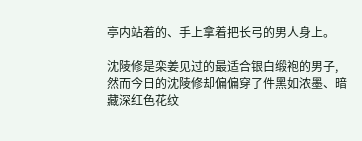亭内站着的、手上拿着把长弓的男人身上。

沈陵修是栾姜见过的最适合银白缎袍的男子,然而今日的沈陵修却偏偏穿了件黑如浓墨、暗藏深红色花纹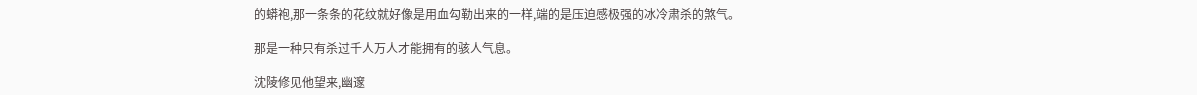的蟒袍,那一条条的花纹就好像是用血勾勒出来的一样,端的是压迫感极强的冰冷肃杀的煞气。

那是一种只有杀过千人万人才能拥有的骇人气息。

沈陵修见他望来,幽邃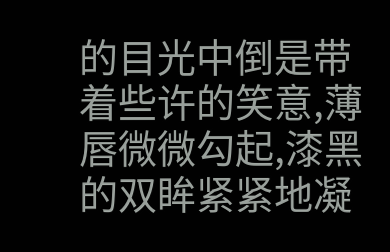的目光中倒是带着些许的笑意,薄唇微微勾起,漆黑的双眸紧紧地凝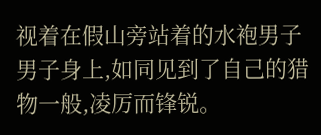视着在假山旁站着的水袍男子男子身上,如同见到了自己的猎物一般,凌厉而锋锐。